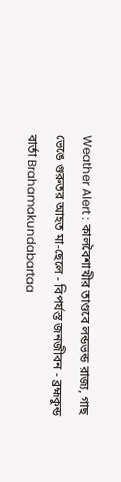Weather Alert : কালবৈশাখীর তাণ্ডবে লন্ডভন্ড রাজ্য, গাছ ভেঙে গুরুতর আহত মা-ছেলে - বিপর্যস্ত জনজীবন - ব্রহ্মকুন্ড বার্তা Brahamakundabartaa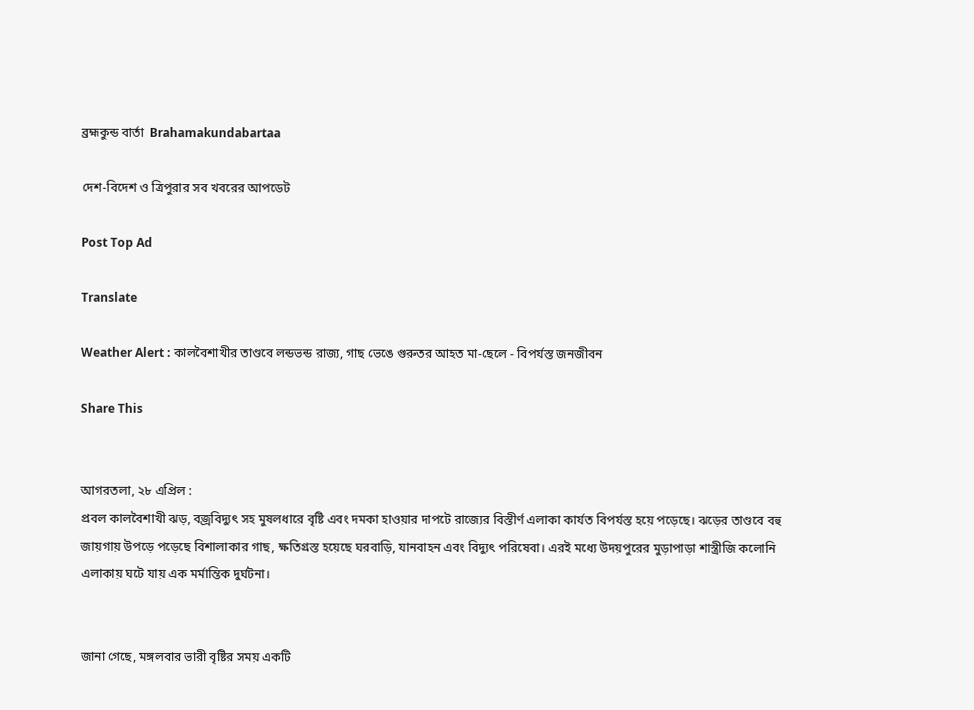ব্রহ্মকুন্ড বার্তা  Brahamakundabartaa

দেশ-বিদেশ ও ত্রিপুরার সব খবরের আপডেট

Post Top Ad

Translate

Weather Alert : কালবৈশাখীর তাণ্ডবে লন্ডভন্ড রাজ্য, গাছ ভেঙে গুরুতর আহত মা-ছেলে - বিপর্যস্ত জনজীবন

Share This


আগরতলা, ২৮ এপ্রিল :
প্রবল কালবৈশাখী ঝড়, বজ্রবিদ্যুৎ সহ মুষলধারে বৃষ্টি এবং দমকা হাওয়ার দাপটে রাজ্যের বিস্তীর্ণ এলাকা কার্যত বিপর্যস্ত হয়ে পড়েছে। ঝড়ের তাণ্ডবে বহু জায়গায় উপড়ে পড়েছে বিশালাকার গাছ, ক্ষতিগ্রস্ত হয়েছে ঘরবাড়ি, যানবাহন এবং বিদ্যুৎ পরিষেবা। এরই মধ্যে উদয়পুরের মুড়াপাড়া শাস্ত্রীজি কলোনি এলাকায় ঘটে যায় এক মর্মান্তিক দুর্ঘটনা।


জানা গেছে, মঙ্গলবার ভারী বৃষ্টির সময় একটি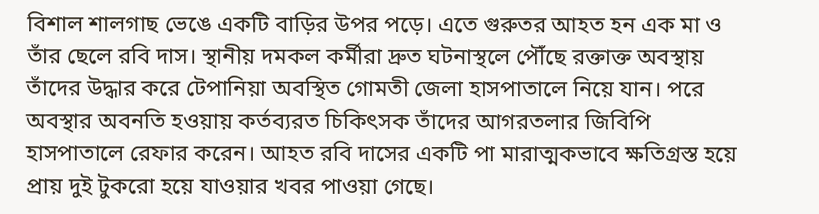বিশাল শালগাছ ভেঙে একটি বাড়ির উপর পড়ে। এতে গুরুতর আহত হন এক মা ও তাঁর ছেলে রবি দাস। স্থানীয় দমকল কর্মীরা দ্রুত ঘটনাস্থলে পৌঁছে রক্তাক্ত অবস্থায় তাঁদের উদ্ধার করে টেপানিয়া অবস্থিত গোমতী জেলা হাসপাতালে নিয়ে যান। পরে অবস্থার অবনতি হওয়ায় কর্তব্যরত চিকিৎসক তাঁদের আগরতলার জিবিপি হাসপাতালে রেফার করেন। আহত রবি দাসের একটি পা মারাত্মকভাবে ক্ষতিগ্রস্ত হয়ে প্রায় দুই টুকরো হয়ে যাওয়ার খবর পাওয়া গেছে।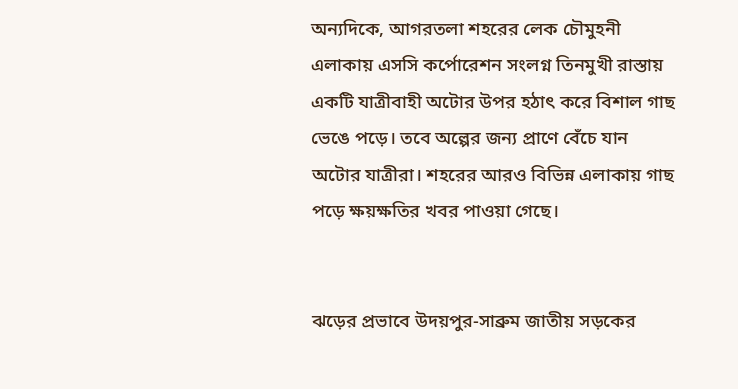অন্যদিকে, আগরতলা শহরের লেক চৌমুহনী এলাকায় এসসি কর্পোরেশন সংলগ্ন তিনমুখী রাস্তায় একটি যাত্রীবাহী অটোর উপর হঠাৎ করে বিশাল গাছ ভেঙে পড়ে। তবে অল্পের জন্য প্রাণে বেঁচে যান অটোর যাত্রীরা। শহরের আরও বিভিন্ন এলাকায় গাছ পড়ে ক্ষয়ক্ষতির খবর পাওয়া গেছে।


ঝড়ের প্রভাবে উদয়পুর-সাব্রুম জাতীয় সড়কের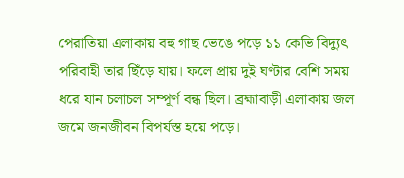পেরাতিয়া এলাকায় বহু গাছ ভেঙে পড়ে ১১ কেভি বিদ্যুৎ পরিবাহী তার ছিঁড়ে যায়। ফলে প্রায় দুই ঘণ্টার বেশি সময় ধরে যান চলাচল সম্পূর্ণ বন্ধ ছিল। ব্রহ্মাবাড়ী এলাকায় জল জমে জনজীবন বিপর্যস্ত হয়ে পড়ে।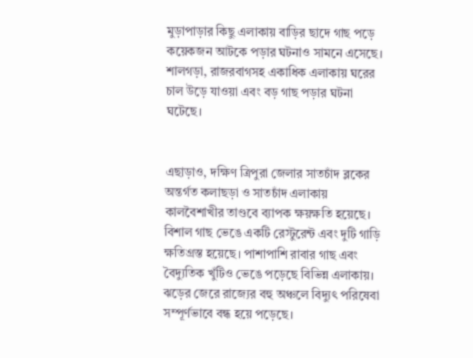মুড়াপাড়ার কিছু এলাকায় বাড়ির ছাদে গাছ পড়ে কয়েকজন আটকে পড়ার ঘটনাও সামনে এসেছে। শালগড়া, রাজরবাগসহ একাধিক এলাকায় ঘরের চাল উড়ে যাওয়া এবং বড় গাছ পড়ার ঘটনা ঘটেছে।


এছাড়াও, দক্ষিণ ত্রিপুরা জেলার সাতচাঁদ ব্লকের অন্তর্গত কলাছড়া ও সাতচাঁদ এলাকায় কালবৈশাখীর তাণ্ডবে ব্যাপক ক্ষয়ক্ষতি হয়েছে। বিশাল গাছ ভেঙে একটি রেস্টুরেন্ট এবং দুটি গাড়ি ক্ষতিগ্রস্ত হয়েছে। পাশাপাশি রাবার গাছ এবং বৈদ্যুতিক খুঁটিও ভেঙে পড়েছে বিভিন্ন এলাকায়। ঝড়ের জেরে রাজ্যের বহু অঞ্চলে বিদ্যুৎ পরিষেবা সম্পূর্ণভাবে বন্ধ হয়ে পড়েছে।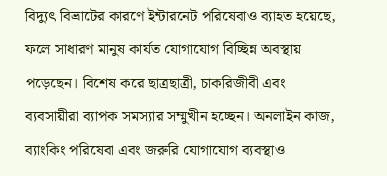বিদ্যুৎ বিভ্রাটের কারণে ইন্টারনেট পরিষেবাও ব্যাহত হয়েছে, ফলে সাধারণ মানুষ কার্যত যোগাযোগ বিচ্ছিন্ন অবস্থায় পড়েছেন। বিশেষ করে ছাত্রছাত্রী, চাকরিজীবী এবং ব্যবসায়ীরা ব্যাপক সমস্যার সম্মুখীন হচ্ছেন। অনলাইন কাজ, ব্যাংকিং পরিষেবা এবং জরুরি যোগাযোগ ব্যবস্থাও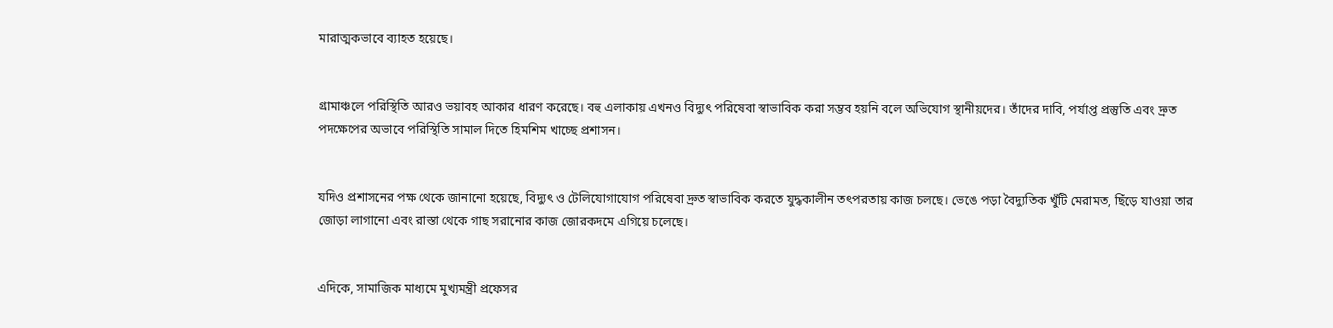মারাত্মকভাবে ব্যাহত হয়েছে।


গ্রামাঞ্চলে পরিস্থিতি আরও ভয়াবহ আকার ধারণ করেছে। বহু এলাকায় এখনও বিদ্যুৎ পরিষেবা স্বাভাবিক করা সম্ভব হয়নি বলে অভিযোগ স্থানীয়দের। তাঁদের দাবি, পর্যাপ্ত প্রস্তুতি এবং দ্রুত পদক্ষেপের অভাবে পরিস্থিতি সামাল দিতে হিমশিম খাচ্ছে প্রশাসন।


যদিও প্রশাসনের পক্ষ থেকে জানানো হয়েছে, বিদ্যুৎ ও টেলিযোগাযোগ পরিষেবা দ্রুত স্বাভাবিক করতে যুদ্ধকালীন তৎপরতায় কাজ চলছে। ভেঙে পড়া বৈদ্যুতিক খুঁটি মেরামত, ছিঁড়ে যাওয়া তার জোড়া লাগানো এবং রাস্তা থেকে গাছ সরানোর কাজ জোরকদমে এগিয়ে চলেছে।


এদিকে, সামাজিক মাধ্যমে মুখ্যমন্ত্রী প্রফেসর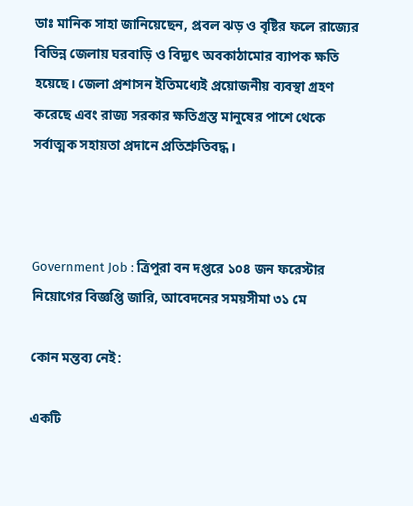ডাঃ মানিক সাহা জানিয়েছেন, প্রবল ঝড় ও বৃষ্টির ফলে রাজ্যের বিভিন্ন জেলায় ঘরবাড়ি ও বিদ্যুৎ অবকাঠামোর ব্যাপক ক্ষতি হয়েছে। জেলা প্রশাসন ইতিমধ্যেই প্রয়োজনীয় ব্যবস্থা গ্রহণ করেছে এবং রাজ্য সরকার ক্ষতিগ্রস্ত মানুষের পাশে থেকে সর্বাত্মক সহায়তা প্রদানে প্রতিশ্রুতিবদ্ধ।



Government Job : ত্রিপুরা বন দপ্তরে ১০৪ জন ফরেস্টার নিয়োগের বিজ্ঞপ্তি জারি, আবেদনের সময়সীমা ৩১ মে

কোন মন্তব্য নেই:

একটি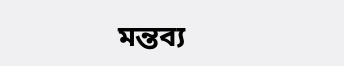মন্তব্য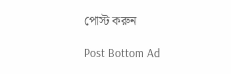পোস্ট করুন

Post Bottom Ad